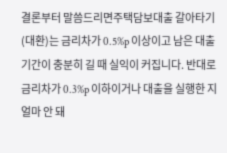결론부터 말씀드리면주택담보대출 갈아타기(대환)는 금리차가 0.5%p 이상이고 남은 대출기간이 충분히 길 때 실익이 커집니다. 반대로 금리차가 0.3%p 이하이거나 대출을 실행한 지 얼마 안 돼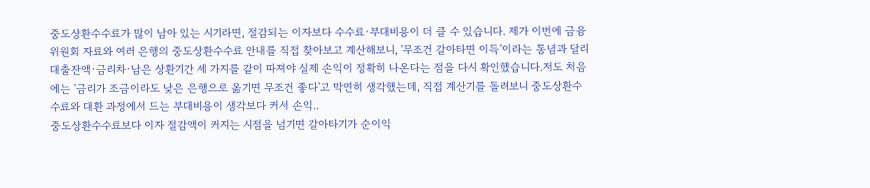중도상환수수료가 많이 남아 있는 시기라면, 절감되는 이자보다 수수료·부대비용이 더 클 수 있습니다. 제가 이번에 금융위원회 자료와 여러 은행의 중도상환수수료 안내를 직접 찾아보고 계산해보니, '무조건 갈아타면 이득'이라는 통념과 달리 대출잔액·금리차·남은 상환기간 세 가지를 같이 따져야 실제 손익이 정확히 나온다는 점을 다시 확인했습니다.저도 처음에는 '금리가 조금이라도 낮은 은행으로 옮기면 무조건 좋다'고 막연히 생각했는데, 직접 계산기를 돌려보니 중도상환수수료와 대환 과정에서 드는 부대비용이 생각보다 커서 손익..
중도상환수수료보다 이자 절감액이 커지는 시점을 넘기면 갈아타기가 순이익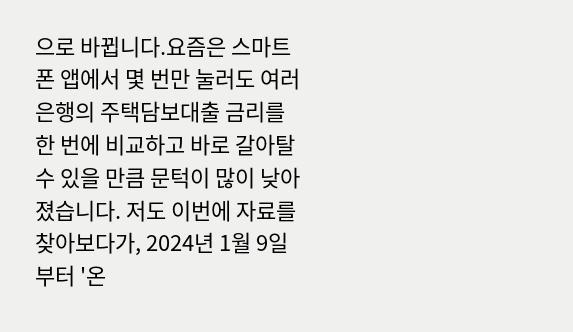으로 바뀝니다.요즘은 스마트폰 앱에서 몇 번만 눌러도 여러 은행의 주택담보대출 금리를 한 번에 비교하고 바로 갈아탈 수 있을 만큼 문턱이 많이 낮아졌습니다. 저도 이번에 자료를 찾아보다가, 2024년 1월 9일부터 '온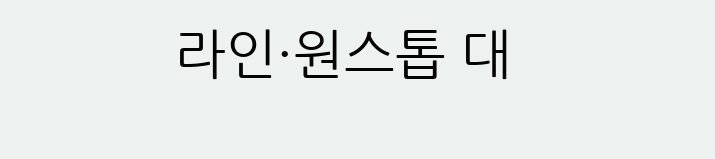라인·원스톱 대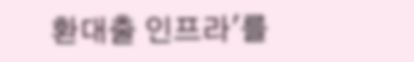환대출 인프라'를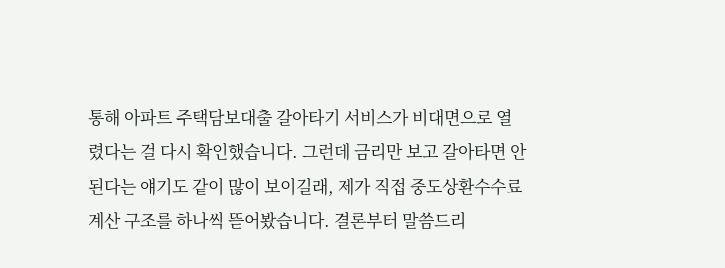통해 아파트 주택담보대출 갈아타기 서비스가 비대면으로 열렸다는 걸 다시 확인했습니다. 그런데 금리만 보고 갈아타면 안 된다는 얘기도 같이 많이 보이길래, 제가 직접 중도상환수수료 계산 구조를 하나씩 뜯어봤습니다. 결론부터 말씀드리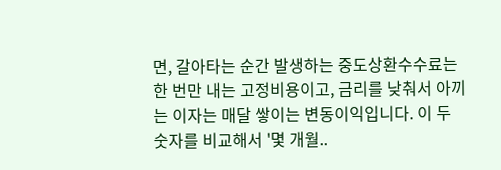면, 갈아타는 순간 발생하는 중도상환수수료는 한 번만 내는 고정비용이고, 금리를 낮춰서 아끼는 이자는 매달 쌓이는 변동이익입니다. 이 두 숫자를 비교해서 '몇 개월..